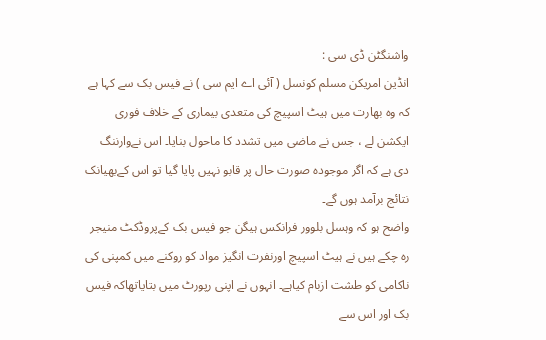واشنگٹن ڈی سی :
انڈین امریکن مسلم کونسل ( آئی اے ایم سی ) نے فیس بک سے کہا ہے کہ وہ بھارت میں ہیٹ اسپیچ کی متعدی بیماری کے خلاف فوری ایکشن لے ، جس نے ماضی میں تشدد کا ماحول بنایا۔ اس نےوارننگ دی ہے کہ اگر موجودہ صورت حال پر قابو نہیں پایا گیا تو اس کےبھیانک نتائج برآمد ہوں گے۔
واضح ہو کہ وہسل بلوور فرانکس ہیگن جو فیس بک کےپروڈکٹ منیجر رہ چکے ہیں نے ہیٹ اسپیچ اورنفرت انگیز مواد کو روکنے میں کمپنی کی ناکامی کو طشت ازبام کیاہے۔ انہوں نے اپنی رپورٹ میں بتایاتھاکہ فیس بک اور اس سے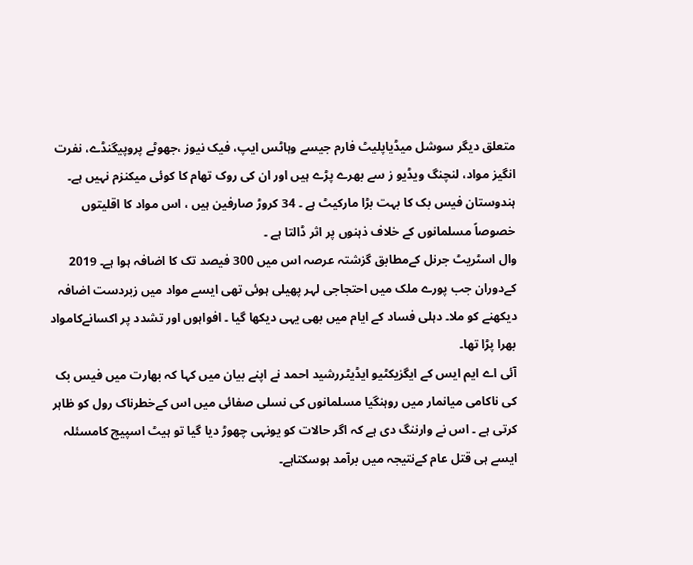متعلق دیگر سوشل میڈیاپلیٹ فارم جیسے وہاٹس ایپ، فیک نیوز ،جھوٹے پروپیگنڈے، نفرت انگیز مواد، لنچنگ ویڈیو ز سے بھرے پڑے ہیں اور ان کی روک تھام کا کوئی میکنزم نہیں ہے۔ ہندوستان فیس بک کا بہت بڑا مارکیٹ ہے ۔ 34 کروڑ صارفین ہیں ، اس مواد کا اقلیتوں خصوصاً مسلمانوں کے خلاف ذہنوں پر اثر ڈالتا ہے ۔
وال اسٹریٹ جرنل کےمطابق گزشتہ عرصہ اس میں 300 فیصد تک کا اضافہ ہوا ہے۔ 2019 کےدوران جب پورے ملک میں احتجاجی لہر پھیلی ہوئی تھی ایسے مواد میں زبردست اضافہ دیکھنے کو ملا۔ دہلی فساد کے ایام میں بھی یہی دیکھا گیا ۔ افواہوں اور تشدد پر اکسانےکامواد بھرا پڑا تھا۔
آئی اے ایم ایس کے ایگزیکٹیو ایڈیٹررشید احمد نے اپنے بیان میں کہا کہ بھارت میں فیس بک کی ناکامی میانمار میں روہنگیا مسلمانوں کی نسلی صفائی میں اس کےخطرناک رول کو ظاہر کرتی ہے ۔ اس نے وارننگ دی ہے کہ اگر حالات کو یونہی چھوڑ دیا گیا تو ہیٹ اسپیچ کامسئلہ ایسے ہی قتل عام کےنتیجہ میں برآمد ہوسکتاہے۔